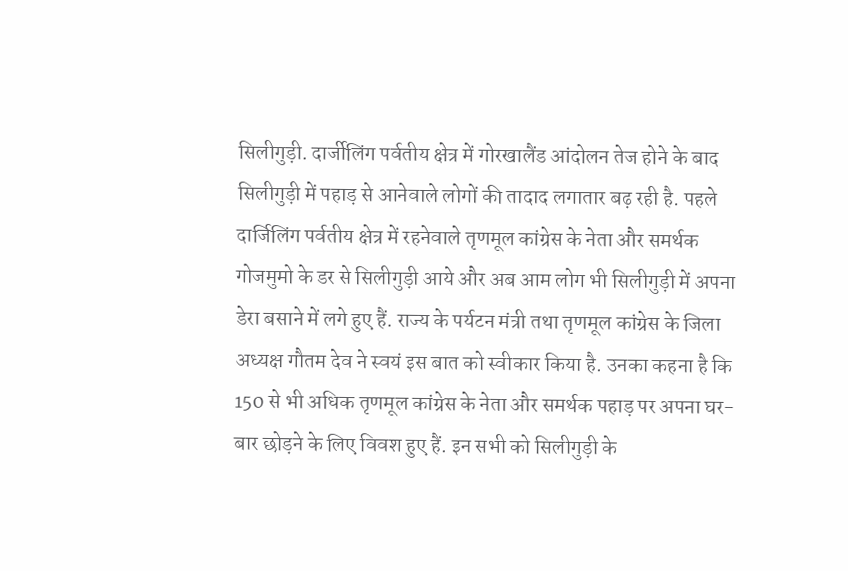सिलीगुड़ी. दार्जीलिंग पर्वतीय क्षेत्र में गोरखालैंड आंदोलन तेज होने के बाद सिलीगुड़ी में पहाड़ से आनेवाले लोगों की तादाद लगातार बढ़ रही है. पहले दार्जिलिंग पर्वतीय क्षेत्र में रहनेवाले तृणमूल कांग्रेस के नेता और समर्थक गोजमुमो के डर से सिलीगुड़ी आये और अब आम लोग भी सिलीगुड़ी में अपना डेरा बसाने में लगे हुए हैं. राज्य के पर्यटन मंत्री तथा तृणमूल कांग्रेस के जिला अध्यक्ष गौतम देव ने स्वयं इस बात को स्वीकार किया है. उनका कहना है कि 150 से भी अधिक तृणमूल कांग्रेस के नेता और समर्थक पहाड़ पर अपना घर-बार छोड़ने के लिए विवश हुए हैं. इन सभी को सिलीगुड़ी के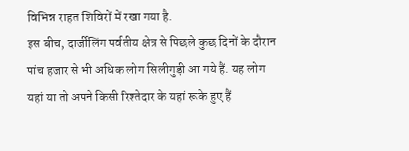विभिन्न राहत शिविरों में रखा गया है.
इस बीच, दार्जीलिंग पर्वतीय क्षेत्र से पिछले कुछ दिनों के दौरान पांच हजार से भी अधिक लोग सिलीगुड़ी आ गये हैं. यह लोग यहां या तो अपने किसी रिश्तेदार के यहां रूके हुए हैं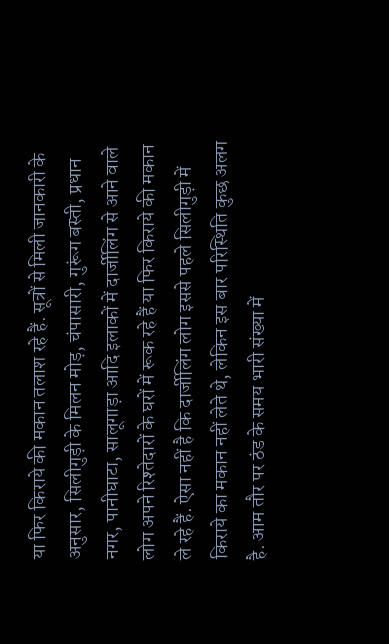या फिर किराये की मकान तलाश रहे हैं. सूत्रों से मिली जानकारी के अनुसार, सिलीगुड़ी के मिलन मोड़, चंपासारी, गुरूंग बस्ती, प्रधान नगर, पानीघाटा, सालूगाड़ा आदि इलाकों में दार्जीलिंग से आने वाले लोग अपने रिश्तेदारों के घरों में रूक रहे हैं या फिर किराये की मकान ले रहे हैं. ऐसा नहीं है कि दार्जीलिंग लोग इससे पहले सिलीगुड़ी में किराये का मकान नहीं लेते थे, लेकिन इस बार परिस्थिति कुछ अलग है. आम तौर पर ठंड के समय भारी संख्या में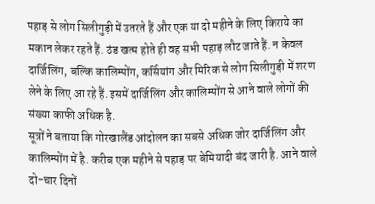पहाड़ से लोग सिलीगुड़ी में उतरते हैं और एक या दो महीने के लिए किराये का मकान लेकर रहते हैं. ठंड खत्म होते ही वह सभी पहाड़ लौट जाते हैं. न केवल दार्जिलिंग, बल्कि कालिम्पोंग, कर्सियांग और मिरिक से लोग सिलीगुड़ी में शरण लेने के लिए आ रहे हैं. इसमें दार्जिलिंग और कालिम्पोंग से आने वाले लोगों की संख्या काफी अधिक है.
सूत्रों ने बताया कि गोरखालैंड आंदोलन का सबसे अधिक जोर दार्जिलिंग और कालिम्पोंग में है. करीब एक महीने से पहाड़ पर बेमियादी बंद जारी है. आने वाले दो-चार दिनों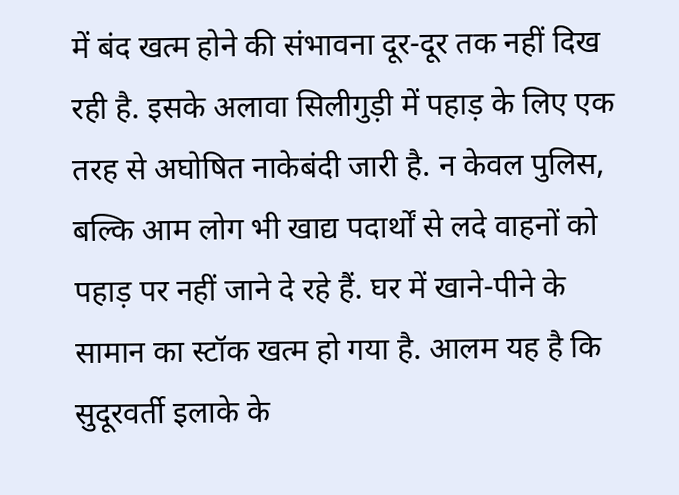में बंद खत्म होने की संभावना दूर-दूर तक नहीं दिख रही है. इसके अलावा सिलीगुड़ी में पहाड़ के लिए एक तरह से अघोषित नाकेबंदी जारी है. न केवल पुलिस, बल्कि आम लोग भी खाद्य पदार्थों से लदे वाहनों को पहाड़ पर नहीं जाने दे रहे हैं. घर में खाने-पीने के सामान का स्टॉक खत्म हो गया है. आलम यह है कि सुदूरवर्ती इलाके के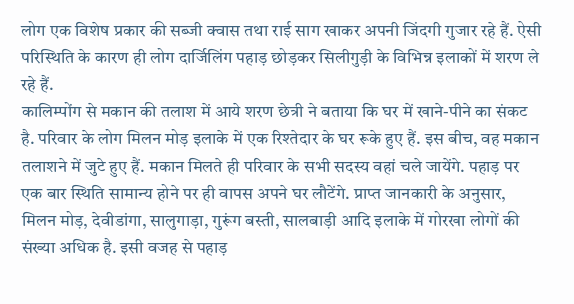लोग एक विशेष प्रकार की सब्जी क्वास तथा राई साग खाकर अपनी जिंदगी गुजार रहे हैं. ऐसी परिस्थिति के कारण ही लोग दार्जिलिंग पहाड़ छोड़कर सिलीगुड़ी के विभिन्न इलाकों में शरण ले रहे हैं.
कालिम्पोंग से मकान की तलाश में आये शरण छेत्री ने बताया कि घर में खाने-पीने का संकट है. परिवार के लोग मिलन मोड़ इलाके में एक रिश्तेदार के घर रूके हुए हैं. इस बीच, वह मकान तलाशने में जुटे हुए हैं. मकान मिलते ही परिवार के सभी सदस्य वहां चले जायेंगे. पहाड़ पर एक बार स्थिति सामान्य होने पर ही वापस अपने घर लौटेंगे. प्राप्त जानकारी के अनुसार, मिलन मोड़, देवीडांगा, सालुगाड़ा, गुरूंग बस्ती, सालबाड़ी आदि इलाके में गोरखा लोगों की संख्या अधिक है. इसी वजह से पहाड़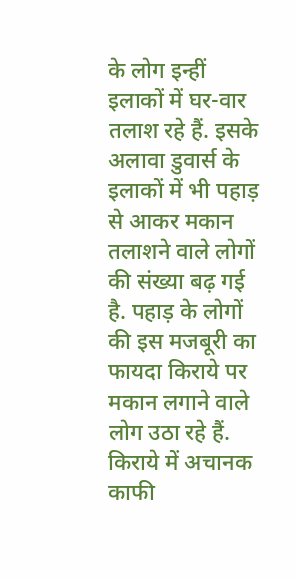के लोग इन्हीं इलाकों में घर-वार तलाश रहे हैं. इसके अलावा डुवार्स के इलाकों में भी पहाड़ से आकर मकान तलाशने वाले लोगों की संख्या बढ़ गई है. पहाड़ के लोगों की इस मजबूरी का फायदा किराये पर मकान लगाने वाले लोग उठा रहे हैं. किराये में अचानक काफी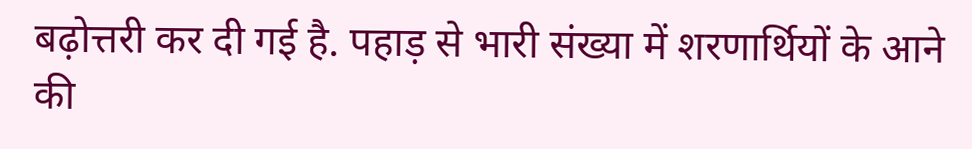बढ़ोत्तरी कर दी गई है. पहाड़ से भारी संख्या में शरणार्थियों के आने की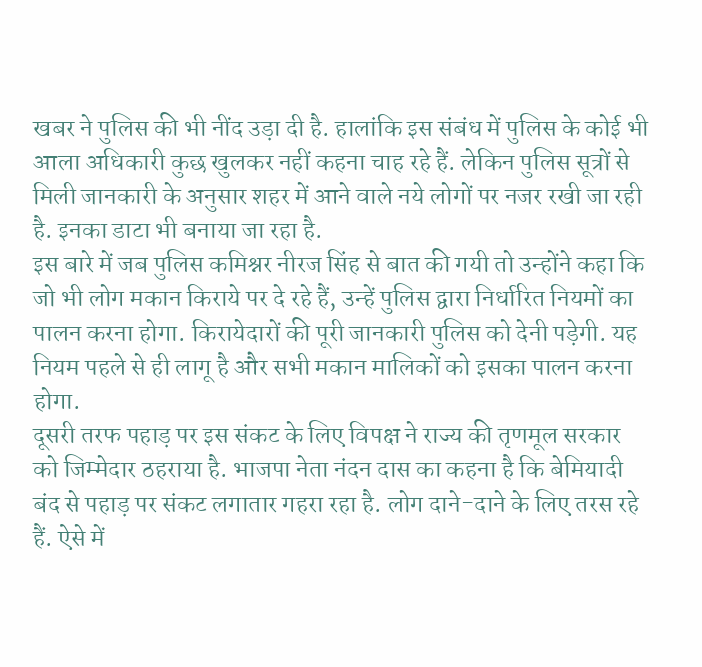खबर ने पुलिस की भी नींद उड़ा दी है. हालांकि इस संबंध में पुलिस के कोई भी आला अधिकारी कुछ खुलकर नहीं कहना चाह रहे हैं. लेकिन पुलिस सूत्रों से मिली जानकारी के अनुसार शहर में आने वाले नये लोगों पर नजर रखी जा रही है. इनका डाटा भी बनाया जा रहा है.
इस बारे में जब पुलिस कमिश्नर नीरज सिंह से बात की गयी तो उन्होंने कहा कि जो भी लोग मकान किराये पर दे रहे हैं, उन्हें पुलिस द्वारा निर्धारित नियमों का पालन करना होगा. किरायेदारों की पूरी जानकारी पुलिस को देनी पड़ेगी. यह नियम पहले से ही लागू है और सभी मकान मालिकों को इसका पालन करना होगा.
दूसरी तरफ पहाड़ पर इस संकट के लिए विपक्ष ने राज्य की तृणमूल सरकार को जिम्मेदार ठहराया है. भाजपा नेता नंदन दास का कहना है कि बेमियादी बंद से पहाड़ पर संकट लगातार गहरा रहा है. लोग दाने-दाने के लिए तरस रहे हैं. ऐसे में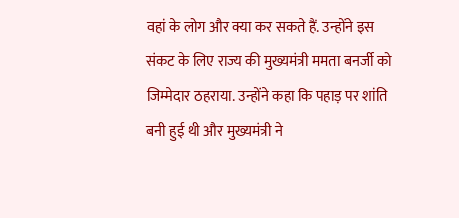वहां के लोग और क्या कर सकते हैं. उन्होंने इस संकट के लिए राज्य की मुख्यमंत्री ममता बनर्जी को जिम्मेदार ठहराया. उन्होंने कहा कि पहाड़ पर शांति बनी हुई थी और मुख्यमंत्री ने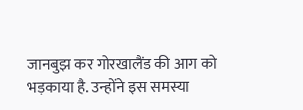जानबुझ कर गोरखालैंड की आग को भड़काया है. उन्होंने इस समस्या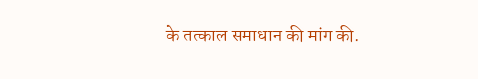के तत्काल समाधान की मांग की.